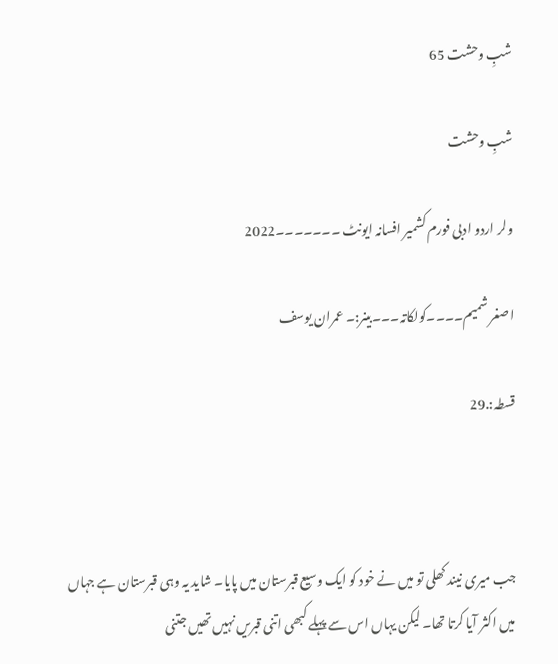شبِ وحشت 65

شبِ وحشت

ولر اردو ادبی فورم کشمیر افسانہ ایونٹ ۔۔۔۔۔۔۔2022

اصغر شمیم۔۔۔۔کولکاتہ۔۔۔بینر:۔ عمران یوسف

قسطہ:.29



جب میری نیند کھلی تو میں نے خود کو ایک وسیع قبرستان میں پایا۔ شاید یہ وہی قبرستان ہے جہاں میں اکثر آیا کرتا تھا۔ لیکن یہاں اس سے پہلے کبھی اتنی قبریں نہیں تھیں جتنی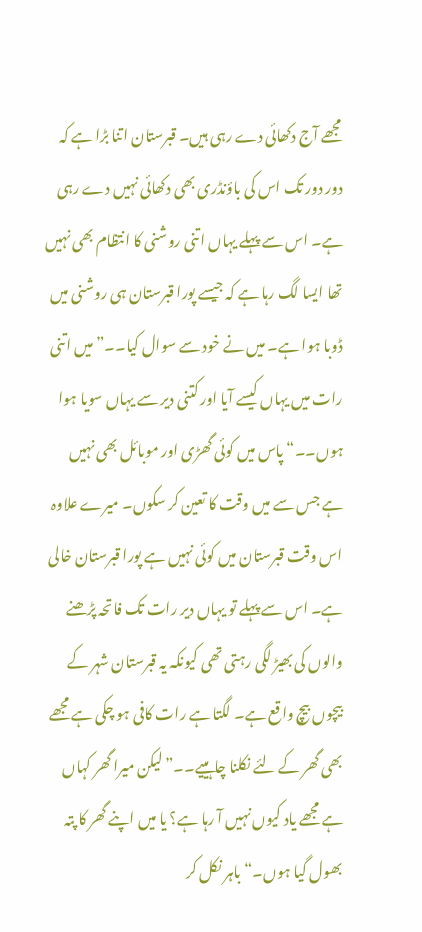مجھے آج دکھائی دے رہی ہیں۔ قبرستان اتنا بڑا ہے کہ دور دور تک اس کی باؤنڈری بھی دکھائی نہیں دے رہی ہے۔ اس سے پہلے یہاں اتنی روشنی کا انتظام بھی نہیں تھا ایسا لگ رہا ہے کہ جیسے پورا قبرستان ہی روشنی میں ڈوبا ہوا ہے۔ میں نے خود سے سوال کیا۔۔”میں اتنی رات میں یہاں کیسے آیا اور کتنی دیر سے یہاں سویا ہوا ہوں۔۔“ پاس میں کوئی گھڑی اور موبائل بھی نہیں ہے جس سے میں وقت کا تعین کر سکوں۔ میرے علاوہ اس وقت قبرستان میں کوئی نہیں ہے پورا قبرستان خالی ہے۔ اس سے پہلے تو یہاں دیر رات تک فاتحہ پڑھنے والوں کی بھیڑ لگی رہتی تھی کیونکہ یہ قبرستان شہر کے بیچوں بیچ واقع ہے۔ لگتا ہے رات کافی ہو چکی ہے مجھے بھی گھر کے لئے نکلنا چاہییے۔۔”لیکن میرا گھر کہاں ہے مجھے یاد کیوں نہیں آ رہا ہے؟ یا میں اپنے گھر کا پتہ بھول گیا ہوں۔“ باہر نکل کر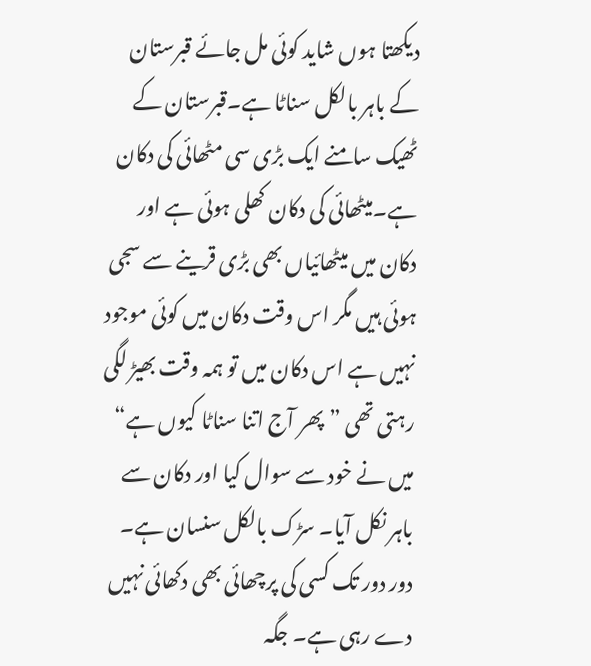دیکھتا ہوں شاید کوئی مل جائے قبرستان کے باہر بالکل سناٹا ہے۔قبرستان کے ٹھیک سامنے ایک بڑی سی مٹھائی کی دکان ہے۔میٹھائی کی دکان کھلی ہوئی ہے اور دکان میں میٹھائیاں بھی بڑی قرینے سے سجی ہوئی ہیں مگر اس وقت دکان میں کوئی موجود نہیں ہے اس دکان میں تو ہمہ وقت بھیڑ لگی رہتی تھی ”پھر آج اتنا سناٹا کیوں ہے“ میں نے خود سے سوال کیا اور دکان سے باہر نکل آیا۔ سڑک بالکل سنسان ہے۔ دور دور تک کسی کی پرچھائی بھی دکھائی نہیں دے رہی ہے۔ جگہ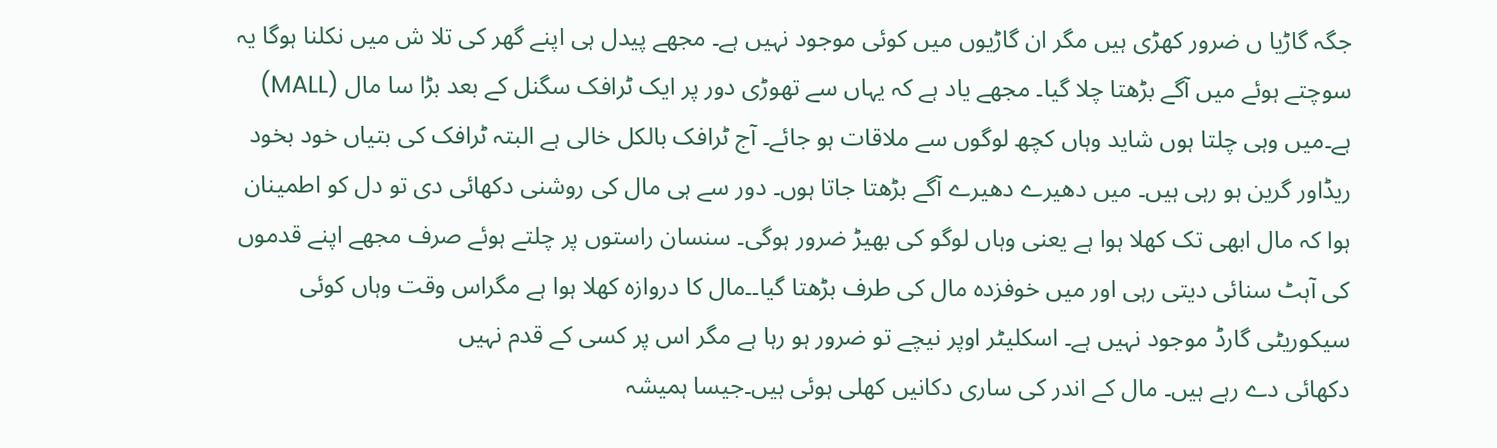جگہ گاڑیا ں ضرور کھڑی ہیں مگر ان گاڑیوں میں کوئی موجود نہیں ہے۔ مجھے پیدل ہی اپنے گھر کی تلا ش میں نکلنا ہوگا یہ سوچتے ہوئے میں آگے بڑھتا چلا گیا۔ مجھے یاد ہے کہ یہاں سے تھوڑی دور پر ایک ٹرافک سگنل کے بعد بڑا سا مال (MALL) ہے۔میں وہی چلتا ہوں شاید وہاں کچھ لوگوں سے ملاقات ہو جائے۔ آج ٹرافک بالکل خالی ہے البتہ ٹرافک کی بتیاں خود بخود ریڈاور گرین ہو رہی ہیں۔ میں دھیرے دھیرے آگے بڑھتا جاتا ہوں۔ دور سے ہی مال کی روشنی دکھائی دی تو دل کو اطمینان ہوا کہ مال ابھی تک کھلا ہوا ہے یعنی وہاں لوگو کی بھیڑ ضرور ہوگی۔ سنسان راستوں پر چلتے ہوئے صرف مجھے اپنے قدموں کی آہٹ سنائی دیتی رہی اور میں خوفزدہ مال کی طرف بڑھتا گیا۔۔مال کا دروازہ کھلا ہوا ہے مگراس وقت وہاں کوئی سیکوریٹی گارڈ موجود نہیں ہے۔ اسکلیٹر اوپر نیچے تو ضرور ہو رہا ہے مگر اس پر کسی کے قدم نہیں
دکھائی دے رہے ہیں۔ مال کے اندر کی ساری دکانیں کھلی ہوئی ہیں۔جیسا ہمیشہ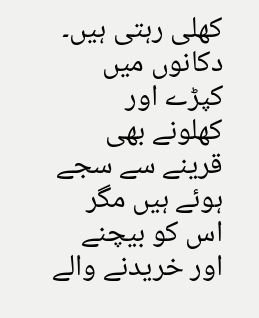کھلی رہتی ہیں۔ دکانوں میں کپڑے اور کھلونے بھی قرینے سے سجے ہوئے ہیں مگر اس کو بیچنے اور خریدنے والے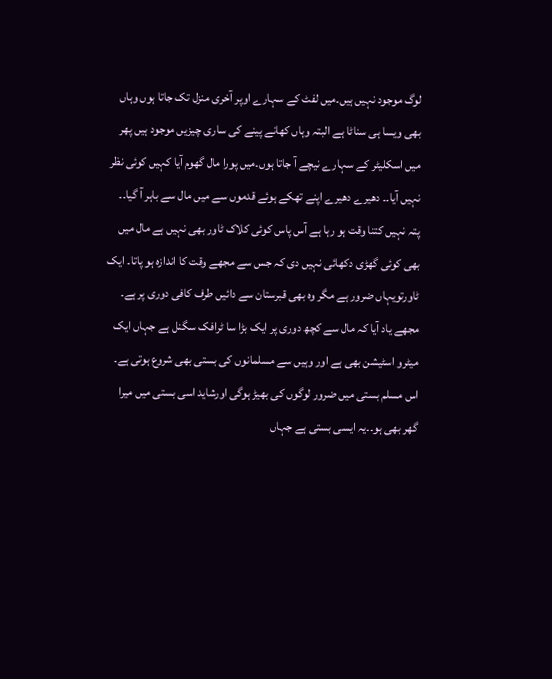لوگ موجود نہیں ہیں۔میں لفٹ کے سہارے اوپر آخری منزل تک جاتا ہوں وہاں بھی ویسا ہی سناٹا ہے البتہ وہاں کھانے پینے کی ساری چیزیں موجود ہیں پھر میں اسکلیٹر کے سہارے نیچے آ جاتا ہوں۔میں پورا مال گھوم آیا کہیں کوئی نظر نہیں آیا۔۔ دھیرے دھیرے اپنے تھکے ہوئے قدموں سے میں مال سے باہر آ گیا۔۔ پتہ نہیں کتنا وقت ہو رہا ہے آس پاس کوئی کلاک ٹاور بھی نہیں ہے مال میں بھی کوئی گھڑی دکھائی نہیں دی کہ جس سے مجھے وقت کا اندازہ ہو پاتا۔ ایک ٹاورتویہاں ضرور ہے مگر وہ بھی قبرستان سے دائیں طرف کافی دوری پر ہے۔ مجھے یاد آیا کہ مال سے کچھ دوری پر ایک بڑا سا ٹرافک سگنل ہے جہاں ایک میٹرو اسٹیشن بھی ہے اور وہیں سے مسلمانوں کی بستی بھی شروع ہوتی ہے۔ اس مسلم بستی میں ضرور لوگوں کی بھیڑ ہوگی اورشاید اسی بستی میں میرا گھر بھی ہو۔۔یہ ایسی بستی ہے جہاں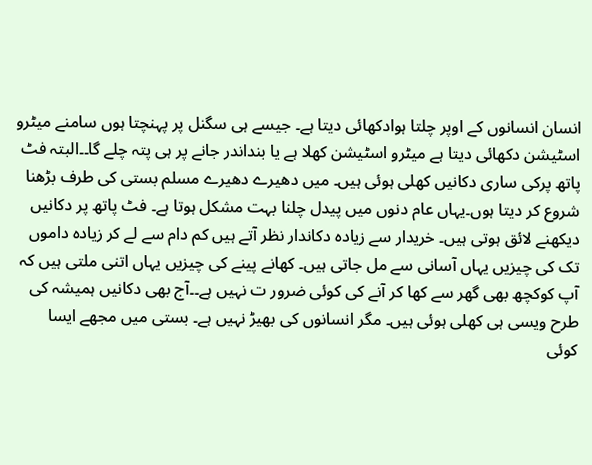انسان انسانوں کے اوپر چلتا ہوادکھائی دیتا ہے۔ جیسے ہی سگنل پر پہنچتا ہوں سامنے میٹرو اسٹیشن دکھائی دیتا ہے میٹرو اسٹیشن کھلا ہے یا بنداندر جانے پر ہی پتہ چلے گا۔۔البتہ فٹ پاتھ پرکی ساری دکانیں کھلی ہوئی ہیں۔ میں دھیرے دھیرے مسلم بستی کی طرف بڑھنا شروع کر دیتا ہوں۔یہاں عام دنوں میں پیدل چلنا بہت مشکل ہوتا ہے۔ فٹ پاتھ پر دکانیں دیکھنے لائق ہوتی ہیں۔ خریدار سے زیادہ دکاندار نظر آتے ہیں کم دام سے لے کر زیادہ داموں تک کی چیزیں یہاں آسانی سے مل جاتی ہیں۔ کھانے پینے کی چیزیں یہاں اتنی ملتی ہیں کہ آپ کوکچھ بھی گھر سے کھا کر آنے کی کوئی ضرور ت نہیں ہے۔۔آج بھی دکانیں ہمیشہ کی طرح ویسی ہی کھلی ہوئی ہیں۔ مگر انسانوں کی بھیڑ نہیں ہے۔ بستی میں مجھے ایسا کوئی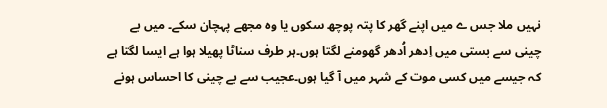نہیں ملا جس ے میں اپنے گھر کا پتہ پوچھ سکوں یا وہ مجھے پہچان سکے۔ میں بے چینی سے بستی میں اِدھر اُدھر گھومنے لگتا ہوں۔ہر طرف سناٹا پھیلا ہوا ہے ایسا لگتا ہے کہ جیسے میں کسی موت کے شہر میں آ گیا ہوں۔عجیب سے بے چینی کا احساس ہونے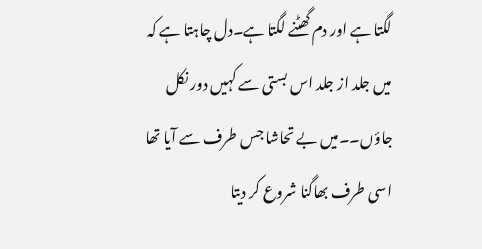لگتا ہے اور دم گھٹنے لگتا ہے۔دل چاہتا ہے کہ میں جلد از جلد اس بستی سے کہیں دور نکل جاؤں۔۔میں بے تحاشا جس طرف سے آیا تھا اسی طرف بھاگنا شروع کر دیتا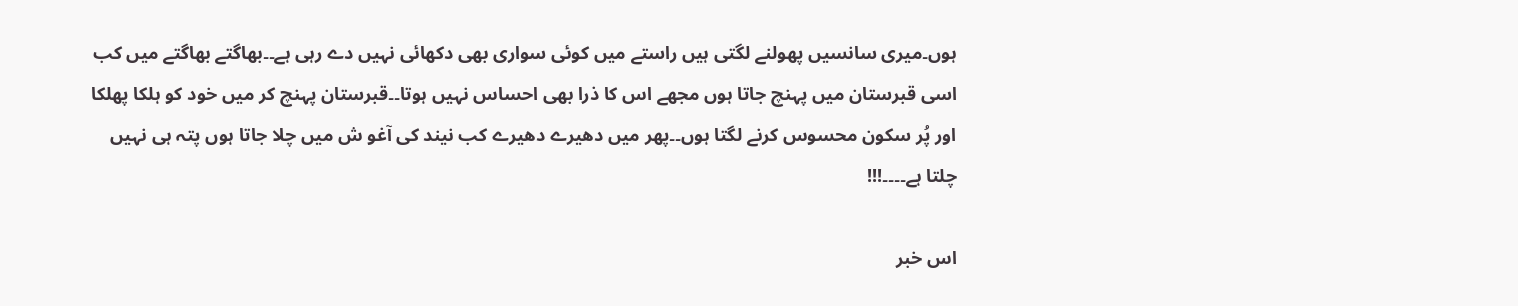ہوں۔میری سانسیں پھولنے لگتی ہیں راستے میں کوئی سواری بھی دکھائی نہیں دے رہی ہے۔۔بھاگتے بھاگتے میں کب اسی قبرستان میں پہنچ جاتا ہوں مجھے اس کا ذرا بھی احساس نہیں ہوتا۔۔قبرستان پہنچ کر میں خود کو ہلکا پھلکا اور پُر سکون محسوس کرنے لگتا ہوں۔۔پھر میں دھیرے دھیرے کب نیند کی آغو ش میں چلا جاتا ہوں پتہ ہی نہیں چلتا ہے۔۔۔۔!!!

اس خبر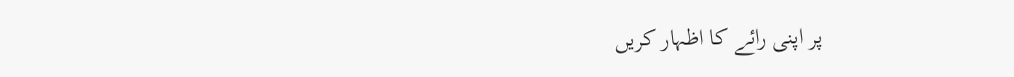پر اپنی رائے کا اظہار کریں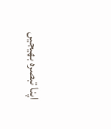اپنا تبصرہ بھیجیں